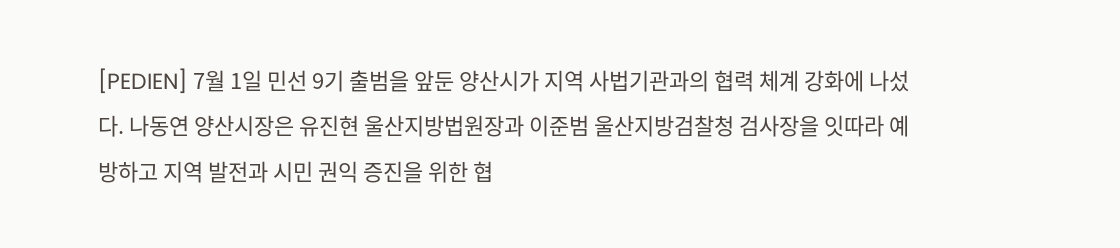[PEDIEN] 7월 1일 민선 9기 출범을 앞둔 양산시가 지역 사법기관과의 협력 체계 강화에 나섰다. 나동연 양산시장은 유진현 울산지방법원장과 이준범 울산지방검찰청 검사장을 잇따라 예방하고 지역 발전과 시민 권익 증진을 위한 협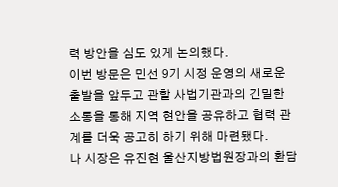력 방안을 심도 있게 논의했다.
이번 방문은 민선 9기 시정 운영의 새로운 출발을 앞두고 관할 사법기관과의 긴밀한 소통을 통해 지역 현안을 공유하고 협력 관계를 더욱 공고히 하기 위해 마련됐다.
나 시장은 유진현 울산지방법원장과의 환담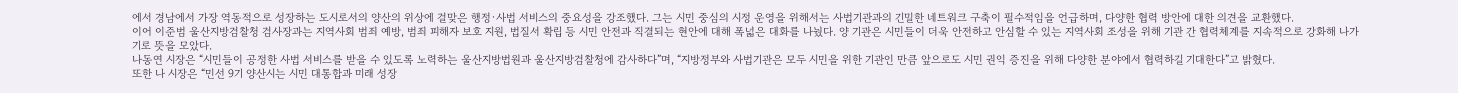에서 경남에서 가장 역동적으로 성장하는 도시로서의 양산의 위상에 걸맞은 행정·사법 서비스의 중요성을 강조했다. 그는 시민 중심의 시정 운영을 위해서는 사법기관과의 긴밀한 네트워크 구축이 필수적임을 언급하며, 다양한 협력 방안에 대한 의견을 교환했다.
이어 이준범 울산지방검찰청 검사장과는 지역사회 범죄 예방, 범죄 피해자 보호 지원, 법질서 확립 등 시민 안전과 직결되는 현안에 대해 폭넓은 대화를 나눴다. 양 기관은 시민들이 더욱 안전하고 안심할 수 있는 지역사회 조성을 위해 기관 간 협력체계를 지속적으로 강화해 나가기로 뜻을 모았다.
나동연 시장은 “시민들이 공정한 사법 서비스를 받을 수 있도록 노력하는 울산지방법원과 울산지방검찰청에 감사하다”며, “지방정부와 사법기관은 모두 시민을 위한 기관인 만큼 앞으로도 시민 권익 증진을 위해 다양한 분야에서 협력하길 기대한다”고 밝혔다.
또한 나 시장은 “민선 9기 양산시는 시민 대통합과 미래 성장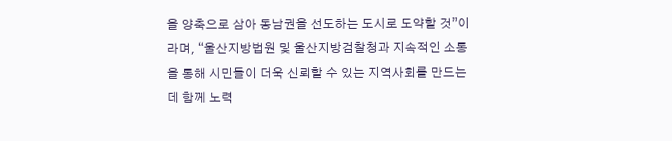을 양축으로 삼아 동남권을 선도하는 도시로 도약할 것”이라며, “울산지방법원 및 울산지방검찰청과 지속적인 소통을 통해 시민들이 더욱 신뢰할 수 있는 지역사회를 만드는 데 함께 노력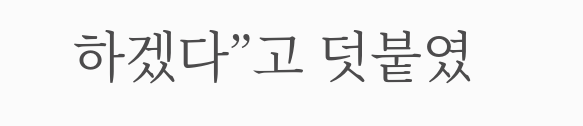하겠다”고 덧붙였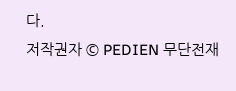다.
저작권자 © PEDIEN 무단전재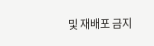및 재배포 금지